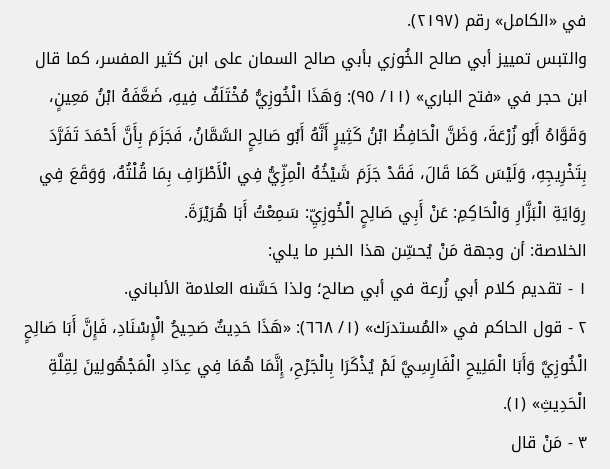في «الكامل» رقم (٢١٩٧).
والتبس تمييز أبي صالح الخُوزي بأبي صالح السمان على ابن كثير المفسر، كما قال ابن حجر في «فتح الباري» (١١/ ٩٥): وَهَذَا الْخُوزِيُّ مُخْتَلَفٌ فِيهِ، ضَعَّفَهُ ابْنُ مَعِينٍ، وَقَوَّاهُ أَبُو زُرْعَةَ، وَظَنَّ الْحَافِظُ ابْنُ كَثِيرٍ أَنَّهُ أَبُو صَالِحٍ السَّمَّانُ، فَجَزَمَ بِأَنَّ أَحْمَدَ تَفَرَّدَ بِتَخْرِيجِهِ، وَلَيْسَ كَمَا قَالَ، فَقَدْ جَزَمَ شَيْخُهُ الْمِزِّيُّ فِي الْأَطْرَافِ بِمَا قُلْتُهُ، وَوَقَعَ فِي رِوَايَةِ الْبَزَّارِ وَالْحَاكِمِ: عَنْ أَبِي صَالِحٍ الْخُوزِيِّ: سَمِعْتُ أَبَا هُرَيْرَةَ.
الخلاصة: أن وجهة مَنْ يُحسِّن هذا الخبر ما يلي:
١ - تقديم كلام أبي زُرعة في أبي صالح؛ ولذا حَسَّنه العلامة الألباني.
٢ - قول الحاكم في «المُستدرَك» (١/ ٦٦٨): «هَذَا حَدِيثٌ صَحِيحُ الْإِسْنَادِ، فَإِنَّ أَبَا صَالِحٍ الْخُوزِيَّ وَأَبَا الْمَلِيحِ الْفَارِسِيَّ لَمْ يُذْكَرَا بِالْجَرْحِ، إِنَّمَا هُمَا فِي عِدَادِ الْمَجْهُولِينَ لِقِلَّةِ الْحَدِيثِ» (١).
٣ - مَنْ قال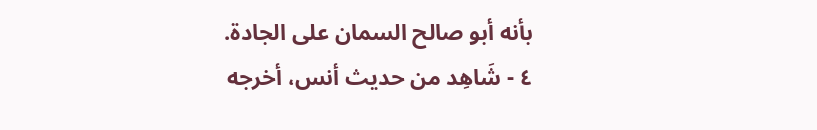بأنه أبو صالح السمان على الجادة.
٤ - شَاهِد من حديث أنس، أخرجه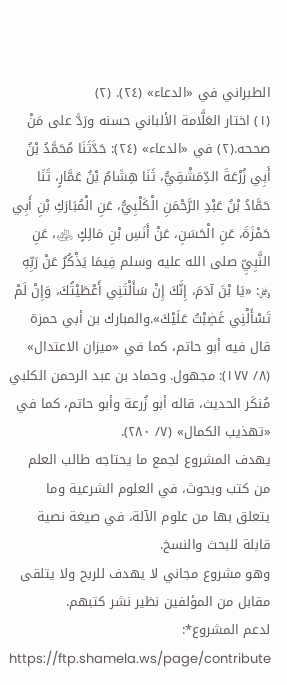الطبراني في «الدعاء» (٢٤). (٢)
(١) اختار العَلَّامة الألباني حسنه ورَدَّ على مَنْ صححه.(٢) في «الدعاء» (٢٤): حَدَّثَنَا مُحَمَّدُ بْنُ أَبِي زُرْعَةَ الدِّمَشْقِيُّ، ثَنَا هِشَامُ بْنُ عَمَّارٍ، ثَنَا حَمَّادُ بْنُ عَبْدِ الرَّحْمَنِ الْكَلْبِيُّ، عَنِ الْمُبَارَكِ بْنِ أَبِي حَمْزَةَ، عَنِ الْحَسَنِ، عَنْ أَنَسِ بْنِ مَالِكٍ ﵁، عَنِ النَّبِيِّ صلى الله عليه وسلم فِيمَا يَذْكُرُ عَنْ رَبِّهِ ﷿: «يَا بْنَ آدَمَ، إِنَّكَ إِنْ سَأَلْتَنِي أَعْطَيْتُكَ، وَإِنْ لَمْ تَسْأَلْنِي غَضِبْتُ عَلَيْكَ».والمبارك بن أبي حمزة قال فيه أبو حاتم، كما في «ميزان الاعتدال» (٨/ ١٧٧): مجهول. وحماد بن عبد الرحمن الكلبي مُنكَر الحديث، قاله أبو زُرعة وأبو حاتم، كما في «تهذيب الكمال» (٧/ ٢٨٠).
يهدف المشروع لجمع ما يحتاجه طالب العلم من كتب وبحوث، في العلوم الشرعية وما يتعلق بها من علوم الآلة، في صيغة نصية قابلة للبحث والنسخ.
وهو مشروع مجاني لا يهدف للربح ولا يتلقى مقابل من المؤلفين نظير نشر كتبهم.
لدعم المشروع*: https://ftp.shamela.ws/page/contribute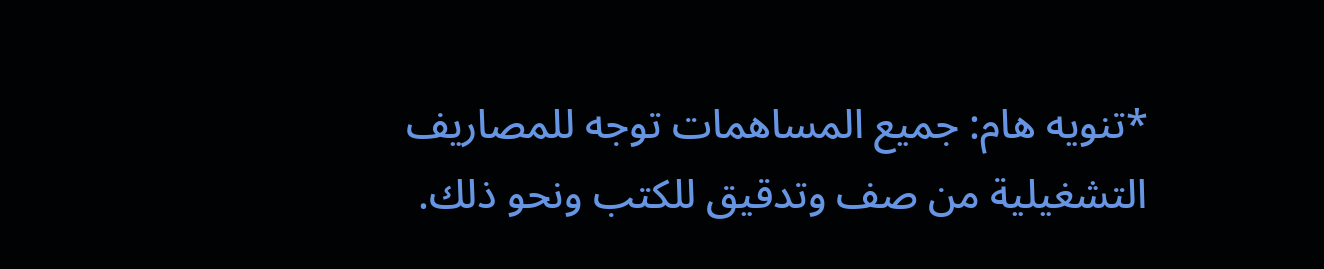*تنويه هام: جميع المساهمات توجه للمصاريف التشغيلية من صف وتدقيق للكتب ونحو ذلك.